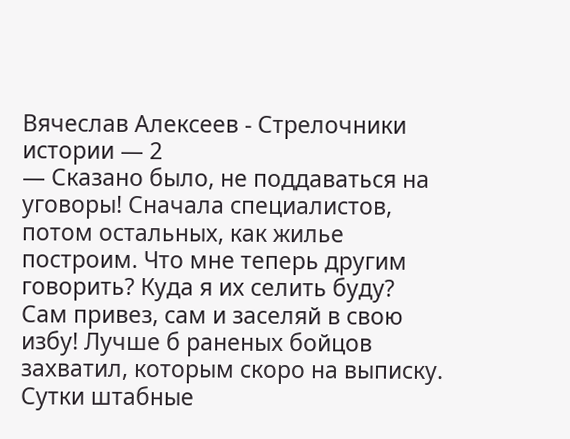Вячеслав Алексеев - Стрелочники истории — 2
— Сказано было, не поддаваться на уговоры! Сначала специалистов, потом остальных, как жилье построим. Что мне теперь другим говорить? Куда я их селить буду? Сам привез, сам и заселяй в свою избу! Лучше б раненых бойцов захватил, которым скоро на выписку.
Сутки штабные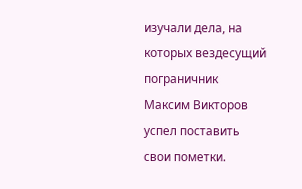изучали дела, на которых вездесущий пограничник Максим Викторов успел поставить свои пометки.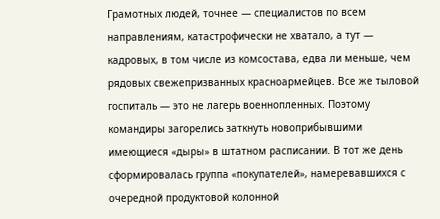Грамотных людей, точнее — специалистов по всем направлениям, катастрофически не хватало, а тут — кадровых, в том числе из комсостава, едва ли меньше, чем рядовых свежепризванных красноармейцев. Все же тыловой госпиталь — это не лагерь военнопленных. Поэтому командиры загорелись заткнуть новоприбывшими имеющиеся «дыры» в штатном расписании. В тот же день сформировалась группа «покупателей», намеревавшихся с очередной продуктовой колонной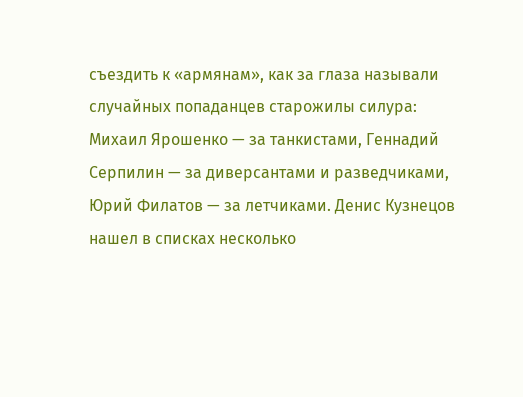съездить к «армянам», как за глаза называли случайных попаданцев старожилы силура: Михаил Ярошенко — за танкистами, Геннадий Серпилин — за диверсантами и разведчиками, Юрий Филатов — за летчиками. Денис Кузнецов нашел в списках несколько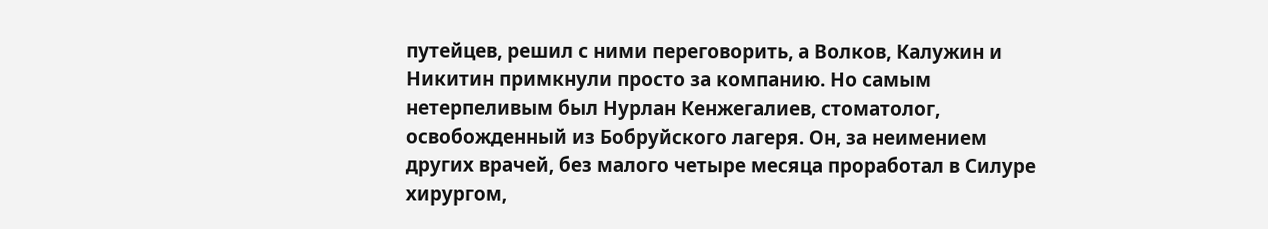путейцев, решил с ними переговорить, а Волков, Калужин и Никитин примкнули просто за компанию. Но самым нетерпеливым был Нурлан Кенжегалиев, стоматолог, освобожденный из Бобруйского лагеря. Он, за неимением других врачей, без малого четыре месяца проработал в Силуре хирургом,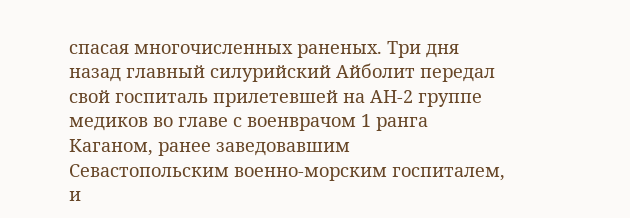спасая многочисленных раненых. Три дня назад главный силурийский Айболит передал свой госпиталь прилетевшей на АН-2 группе медиков во главе с военврачом 1 ранга Каганом, ранее заведовавшим Севастопольским военно-морским госпиталем, и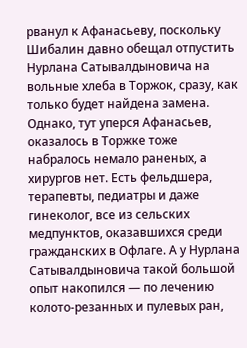рванул к Афанасьеву, поскольку Шибалин давно обещал отпустить Нурлана Сатывалдыновича на вольные хлеба в Торжок, сразу, как только будет найдена замена. Однако, тут уперся Афанасьев, оказалось в Торжке тоже набралось немало раненых, а хирургов нет. Есть фельдшера, терапевты, педиатры и даже гинеколог, все из сельских медпунктов, оказавшихся среди гражданских в Офлаге. А у Нурлана Сатывалдыновича такой большой опыт накопился — по лечению колото-резанных и пулевых ран,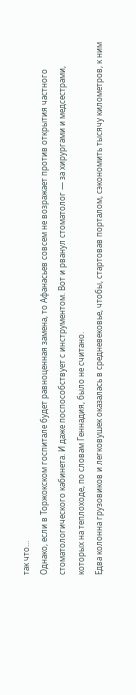так что…
Однако, если в Торжокском госпитале будет равноценная замена, то Афанасьев совсем не возражает против открытия частного стоматологического кабинета. И даже поспособствует с инструментом. Вот и рванул стоматолог — за хирургами и медсестрами, которых на теплоходе, по словам Геннадия, было не считано.
Едва колонна грузовиков и легковушек оказалась в средневековье, чтобы, стартовав порталом, сэкономить тысячу километров, к ним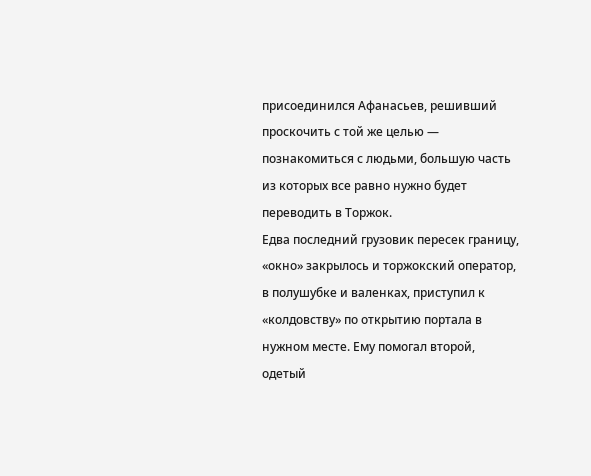присоединился Афанасьев, решивший проскочить с той же целью — познакомиться с людьми, большую часть из которых все равно нужно будет переводить в Торжок.
Едва последний грузовик пересек границу, «окно» закрылось и торжокский оператор, в полушубке и валенках, приступил к «колдовству» по открытию портала в нужном месте. Ему помогал второй, одетый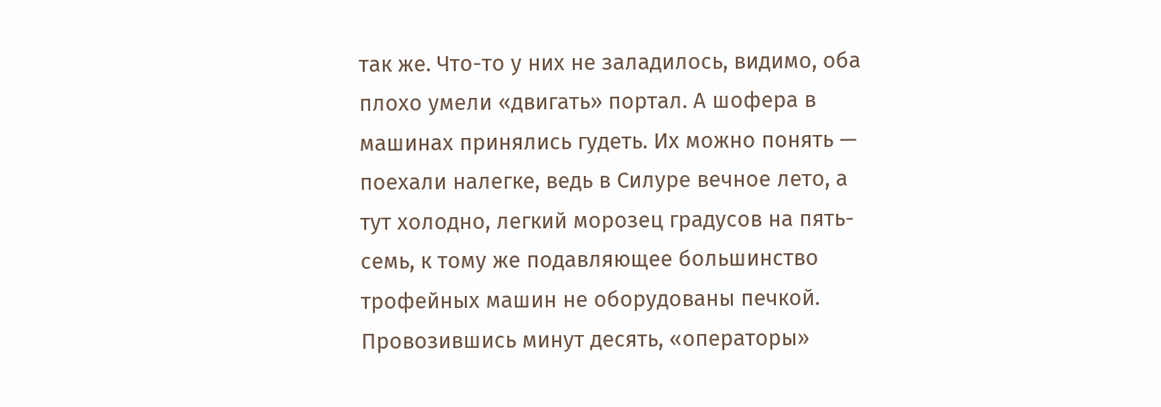так же. Что-то у них не заладилось, видимо, оба плохо умели «двигать» портал. А шофера в машинах принялись гудеть. Их можно понять — поехали налегке, ведь в Силуре вечное лето, а тут холодно, легкий морозец градусов на пять-семь, к тому же подавляющее большинство трофейных машин не оборудованы печкой. Провозившись минут десять, «операторы»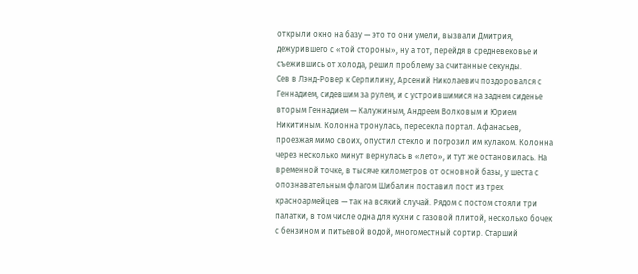открыли окно на базу — это то они умели, вызвали Дмитрия, дежурившего с «той стороны», ну а тот, перейдя в средневековье и съежившись от холода, решил проблему за считанные секунды.
Сев в Лэнд-Ровер к Серпилину, Арсений Николаевич поздоровался с Геннадием, сидевшим за рулем, и с устроившимися на заднем сиденье вторым Геннадием — Калужиным, Андреем Волковым и Юрием Никитиным. Колонна тронулась, пересекла портал. Афанасьев, проезжая мимо своих, опустил стекло и погрозил им кулаком. Колонна через несколько минут вернулась в «лето», и тут же остановилась. На временной точке, в тысяче километров от основной базы, у шеста с опознавательным флагом Шибалин поставил пост из трех красноармейцев — так на всякий случай. Рядом с постом стояли три палатки, в том числе одна для кухни с газовой плитой, несколько бочек с бензином и питьевой водой, многоместный сортир. Старший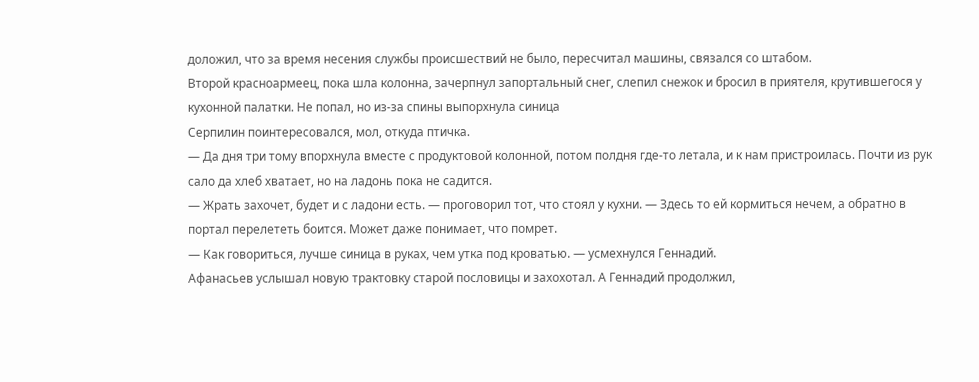доложил, что за время несения службы происшествий не было, пересчитал машины, связался со штабом.
Второй красноармеец, пока шла колонна, зачерпнул запортальный снег, слепил снежок и бросил в приятеля, крутившегося у кухонной палатки. Не попал, но из-за спины выпорхнула синица
Серпилин поинтересовался, мол, откуда птичка.
— Да дня три тому впорхнула вместе с продуктовой колонной, потом полдня где-то летала, и к нам пристроилась. Почти из рук сало да хлеб хватает, но на ладонь пока не садится.
— Жрать захочет, будет и с ладони есть. — проговорил тот, что стоял у кухни. — Здесь то ей кормиться нечем, а обратно в портал перелететь боится. Может даже понимает, что помрет.
— Как говориться, лучше синица в руках, чем утка под кроватью. — усмехнулся Геннадий.
Афанасьев услышал новую трактовку старой пословицы и захохотал. А Геннадий продолжил,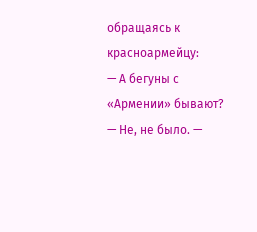обращаясь к красноармейцу:
— А бегуны с «Армении» бывают?
— Не, не было. —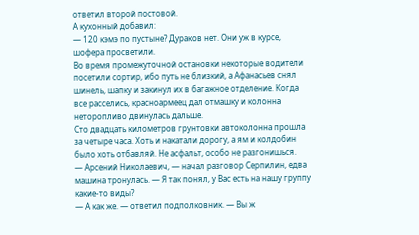ответил второй постовой.
А кухонный добавил:
— 120 кэмэ по пустыне? Дураков нет. Они уж в курсе, шофера просветили.
Во время промежуточной остановки некоторые водители посетили сортир, ибо путь не близкий, а Афанасьев снял шинель, шапку и закинул их в багажное отделение. Когда все расселись, красноармеец дал отмашку и колонна неторопливо двинулась дальше.
Сто двадцать километров грунтовки автоколонна прошла за четыре часа. Хоть и накатали дорогу, а ям и колдобин было хоть отбавляй. Не асфальт, особо не разгонишься.
— Арсений Николаевич, — начал разговор Серпилин, едва машина тронулась. — Я так понял, у Вас есть на нашу группу какие-то виды?
— А как же. — ответил подполковник. — Вы ж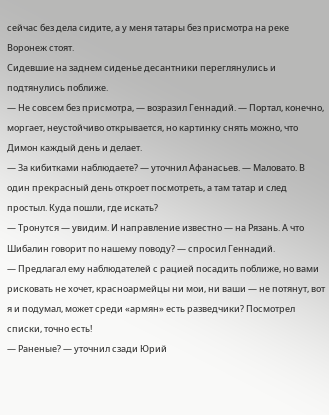сейчас без дела сидите, а у меня татары без присмотра на реке Воронеж стоят.
Сидевшие на заднем сиденье десантники переглянулись и подтянулись поближе.
— Не совсем без присмотра, — возразил Геннадий. — Портал, конечно, моргает, неустойчиво открывается, но картинку снять можно, что Димон каждый день и делает.
— За кибитками наблюдаете? — уточнил Афанасьев. — Маловато. В один прекрасный день откроет посмотреть, а там татар и след простыл. Куда пошли, где искать?
— Тронутся — увидим. И направление известно — на Рязань. А что Шибалин говорит по нашему поводу? — спросил Геннадий.
— Предлагал ему наблюдателей с рацией посадить поближе, но вами рисковать не хочет, красноармейцы ни мои, ни ваши — не потянут, вот я и подумал, может среди «армян» есть разведчики? Посмотрел списки, точно есть!
— Раненые? — уточнил сзади Юрий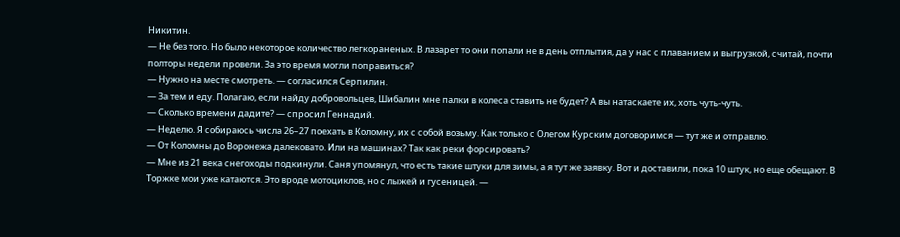Никитин.
— Не без того. Но было некоторое количество легкораненых. В лазарет то они попали не в день отплытия, да у нас с плаванием и выгрузкой, считай, почти полторы недели провели. За это время могли поправиться?
— Нужно на месте смотреть. — согласился Серпилин.
— За тем и еду. Полагаю, если найду добровольцев, Шибалин мне палки в колеса ставить не будет? А вы натаскаете их, хоть чуть-чуть.
— Сколько времени дадите? — спросил Геннадий.
— Неделю. Я собираюсь числа 26–27 поехать в Коломну, их с собой возьму. Как только с Олегом Курским договоримся — тут же и отправлю.
— От Коломны до Воронежа далековато. Или на машинах? Так как реки форсировать?
— Мне из 21 века снегоходы подкинули. Саня упомянул, что есть такие штуки для зимы, а я тут же заявку. Вот и доставили, пока 10 штук, но еще обещают. В Торжке мои уже катаются. Это вроде мотоциклов, но с лыжей и гусеницей. —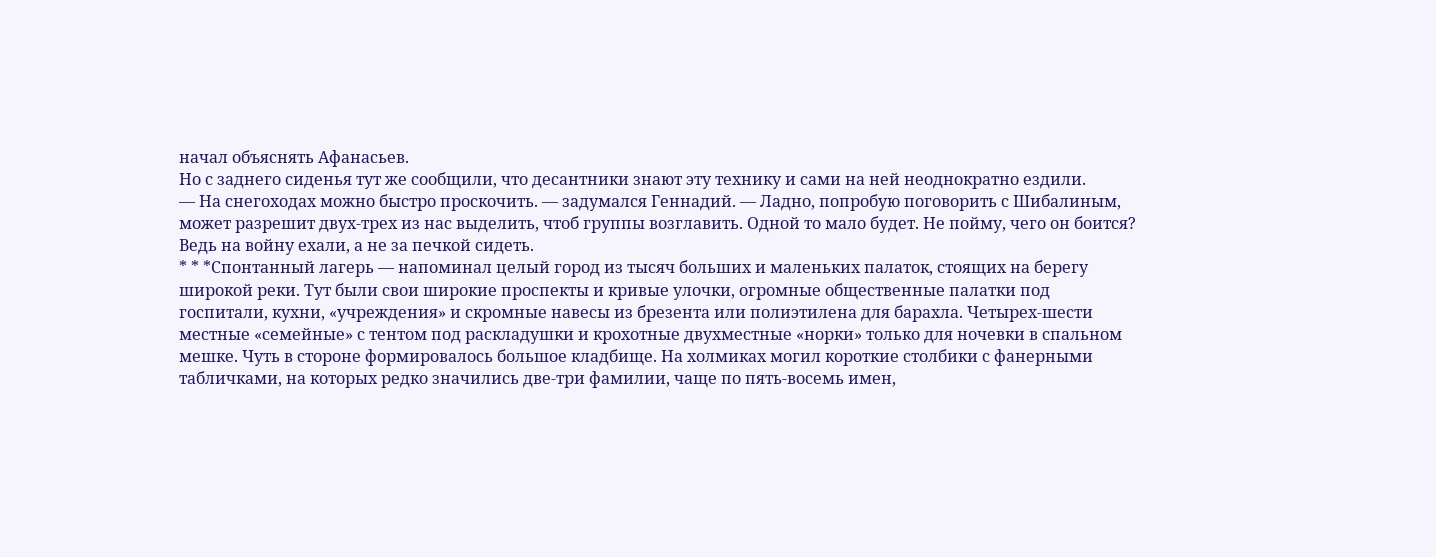начал объяснять Афанасьев.
Но с заднего сиденья тут же сообщили, что десантники знают эту технику и сами на ней неоднократно ездили.
— На снегоходах можно быстро проскочить. — задумался Геннадий. — Ладно, попробую поговорить с Шибалиным, может разрешит двух-трех из нас выделить, чтоб группы возглавить. Одной то мало будет. Не пойму, чего он боится? Ведь на войну ехали, а не за печкой сидеть.
* * *Спонтанный лагерь — напоминал целый город из тысяч больших и маленьких палаток, стоящих на берегу широкой реки. Тут были свои широкие проспекты и кривые улочки, огромные общественные палатки под госпитали, кухни, «учреждения» и скромные навесы из брезента или полиэтилена для барахла. Четырех-шести местные «семейные» с тентом под раскладушки и крохотные двухместные «норки» только для ночевки в спальном мешке. Чуть в стороне формировалось большое кладбище. На холмиках могил короткие столбики с фанерными табличками, на которых редко значились две-три фамилии, чаще по пять-восемь имен,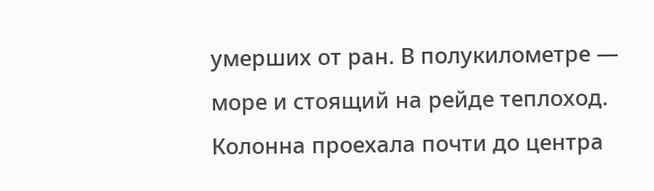умерших от ран. В полукилометре — море и стоящий на рейде теплоход.
Колонна проехала почти до центра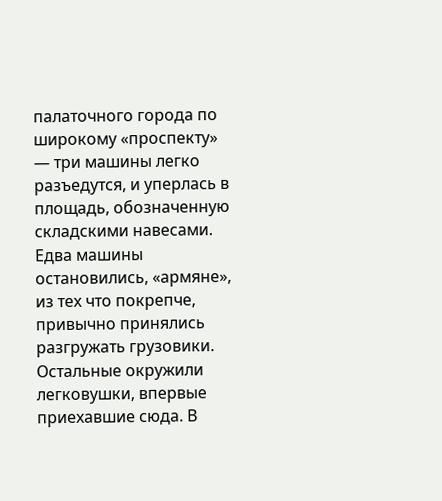палаточного города по широкому «проспекту» — три машины легко разъедутся, и уперлась в площадь, обозначенную складскими навесами. Едва машины остановились, «армяне», из тех что покрепче, привычно принялись разгружать грузовики. Остальные окружили легковушки, впервые приехавшие сюда. В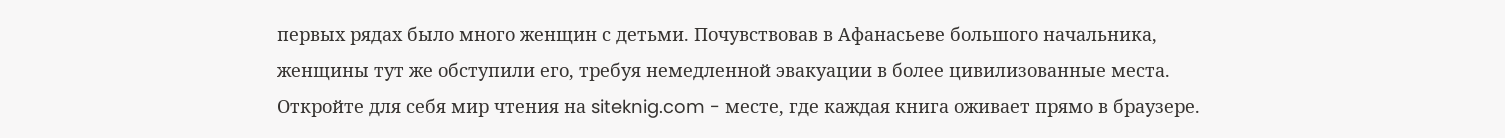первых рядах было много женщин с детьми. Почувствовав в Афанасьеве большого начальника, женщины тут же обступили его, требуя немедленной эвакуации в более цивилизованные места.
Откройте для себя мир чтения на siteknig.com - месте, где каждая книга оживает прямо в браузере.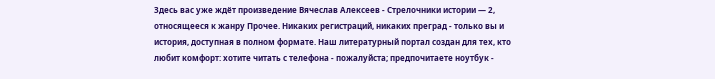Здесь вас уже ждёт произведение Вячеслав Алексеев - Стрелочники истории — 2, относящееся к жанру Прочее. Никаких регистраций, никаких преград - только вы и история, доступная в полном формате. Наш литературный портал создан для тех, кто любит комфорт: хотите читать с телефона - пожалуйста; предпочитаете ноутбук -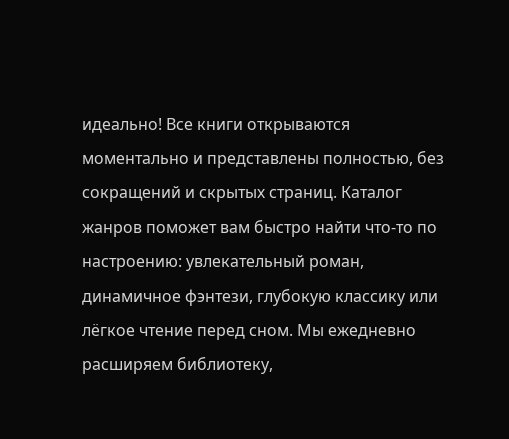идеально! Все книги открываются моментально и представлены полностью, без сокращений и скрытых страниц. Каталог жанров поможет вам быстро найти что-то по настроению: увлекательный роман, динамичное фэнтези, глубокую классику или лёгкое чтение перед сном. Мы ежедневно расширяем библиотеку,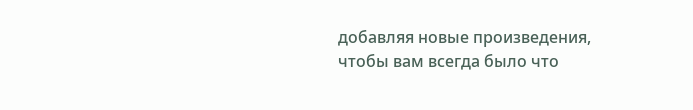добавляя новые произведения, чтобы вам всегда было что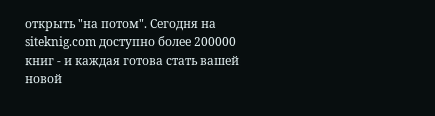открыть "на потом". Сегодня на siteknig.com доступно более 200000 книг - и каждая готова стать вашей новой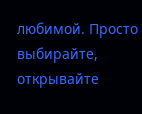любимой. Просто выбирайте, открывайте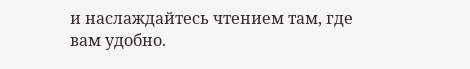и наслаждайтесь чтением там, где вам удобно.